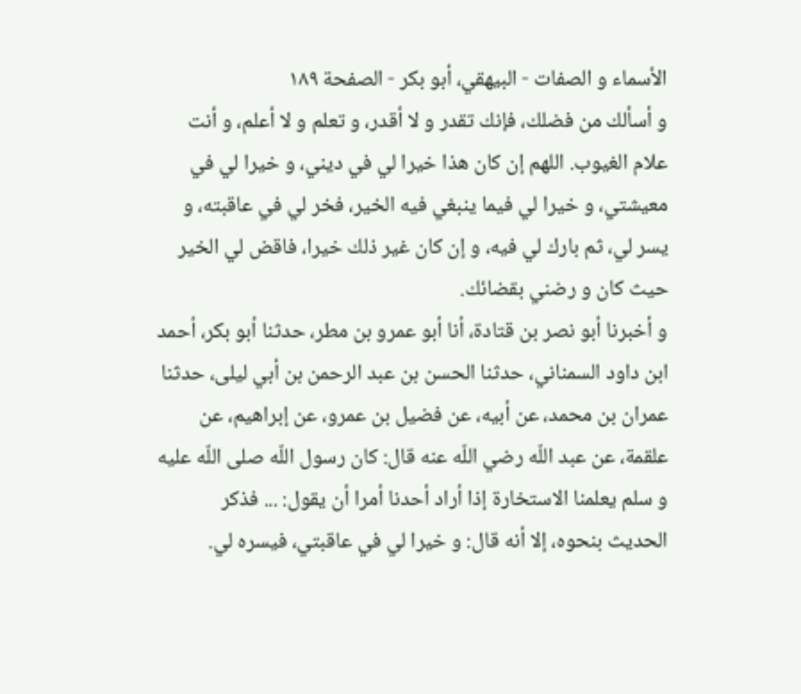الأسماء و الصفات - البيهقي، أبو بكر - الصفحة ١٨٩
و أسألك من فضلك، فإنك تقدر و لا أقدر، و تعلم و لا أعلم، و أنت علام الغيوب. اللهم إن كان هذا خيرا لي في ديني، و خيرا لي في معيشتي، و خيرا لي فيما ينبغي فيه الخير، فخر لي في عاقبته، و يسر لي، ثم بارك لي فيه، و إن كان غير ذلك خيرا، فاقض لي الخير حيث كان و رضني بقضائك.
و أخبرنا أبو نصر بن قتادة، أنا أبو عمرو بن مطر، حدثنا أبو بكر، أحمد ابن داود السمناني، حدثنا الحسن بن عبد الرحمن بن أبي ليلى، حدثنا عمران بن محمد، عن أبيه، عن فضيل بن عمرو، عن إبراهيم، عن علقمة، عن عبد اللّه رضي اللّه عنه قال: كان رسول اللّه صلى اللّه عليه و سلم يعلمنا الاستخارة إذا أراد أحدنا أمرا أن يقول: ... فذكر الحديث بنحوه، إلا أنه قال: و خيرا لي في عاقبتي، فيسره لي.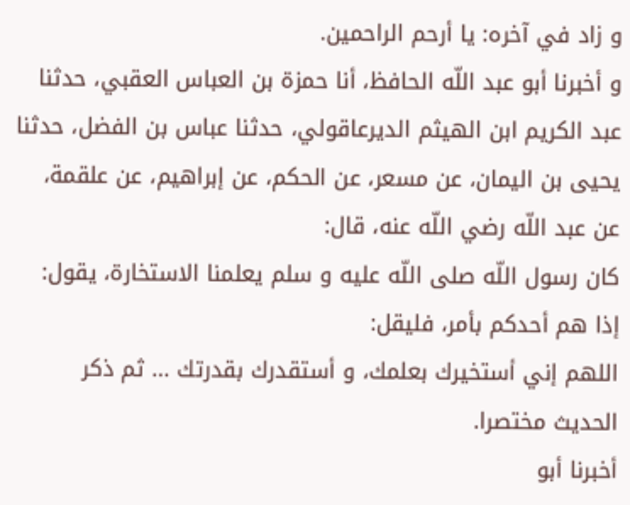و زاد في آخره: يا أرحم الراحمين.
و أخبرنا أبو عبد اللّه الحافظ، أنا حمزة بن العباس العقبي، حدثنا عبد الكريم ابن الهيثم الديرعاقولي، حدثنا عباس بن الفضل، حدثنا يحيى بن اليمان، عن مسعر، عن الحكم، عن إبراهيم، عن علقمة، عن عبد اللّه رضي اللّه عنه، قال:
كان رسول اللّه صلى اللّه عليه و سلم يعلمنا الاستخارة، يقول: إذا هم أحدكم بأمر، فليقل:
اللهم إني أستخيرك بعلمك، و أستقدرك بقدرتك ... ثم ذكر الحديث مختصرا.
أخبرنا أبو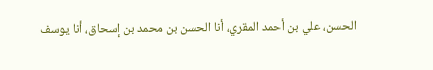الحسن، علي بن أحمد المقري، أنا الحسن بن محمد بن إسحاق، أنا يوسف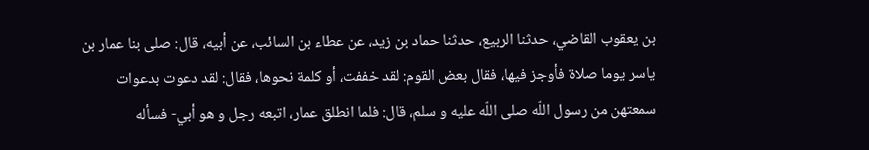بن يعقوب القاضي، حدثنا الربيع، حدثنا حماد بن زيد، عن عطاء بن السائب، عن أبيه، قال: صلى بنا عمار بن ياسر يوما صلاة فأوجز فيها، فقال بعض القوم: لقد خففت، أو كلمة نحوها، فقال: لقد دعوت بدعوات سمعتهن من رسول اللّه صلى اللّه عليه و سلم، قال: فلما انطلق عمار، اتبعه رجل و هو أبي- فسأله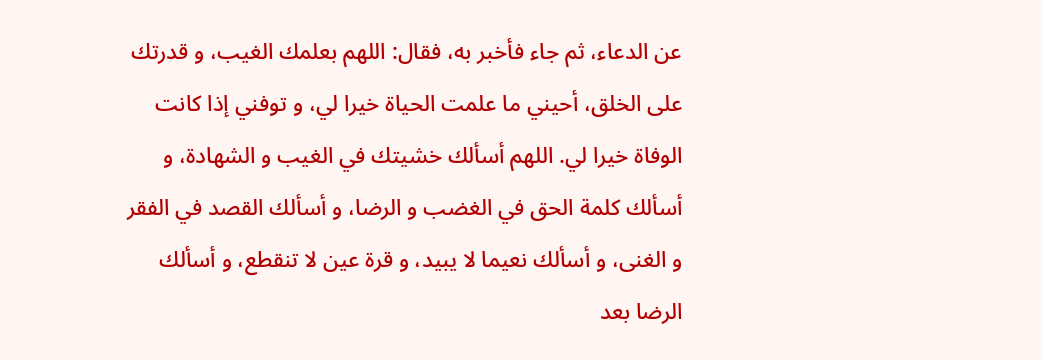عن الدعاء، ثم جاء فأخبر به، فقال: اللهم بعلمك الغيب، و قدرتك على الخلق، أحيني ما علمت الحياة خيرا لي، و توفني إذا كانت الوفاة خيرا لي. اللهم أسألك خشيتك في الغيب و الشهادة، و أسألك كلمة الحق في الغضب و الرضا، و أسألك القصد في الفقر و الغنى، و أسألك نعيما لا يبيد، و قرة عين لا تنقطع، و أسألك الرضا بعد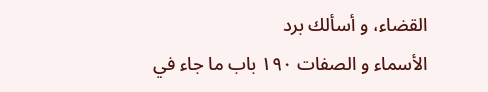القضاء، و أسألك برد
الأسماء و الصفات ١٩٠ باب ما جاء في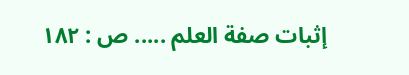إثبات صفة العلم ..... ص : ١٨٢